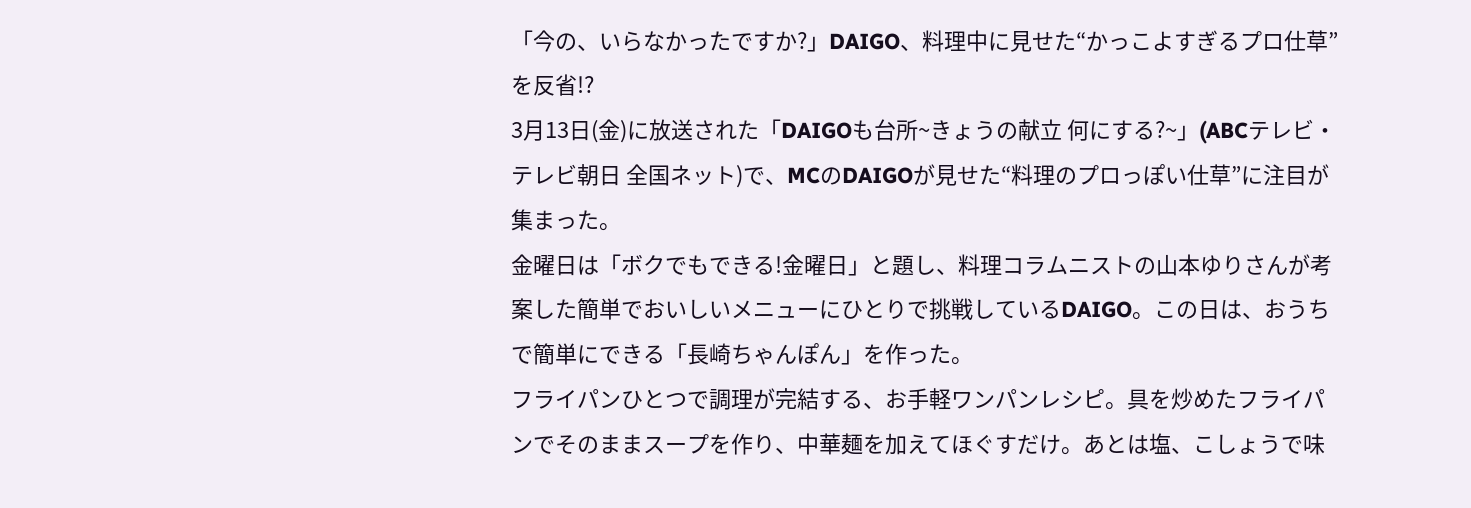「今の、いらなかったですか?」DAIGO、料理中に見せた“かっこよすぎるプロ仕草”を反省!?
3月13日(金)に放送された「DAIGOも台所~きょうの献立 何にする?~」(ABCテレビ・テレビ朝日 全国ネット)で、MCのDAIGOが見せた“料理のプロっぽい仕草”に注目が集まった。
金曜日は「ボクでもできる!金曜日」と題し、料理コラムニストの山本ゆりさんが考案した簡単でおいしいメニューにひとりで挑戦しているDAIGO。この日は、おうちで簡単にできる「長崎ちゃんぽん」を作った。
フライパンひとつで調理が完結する、お手軽ワンパンレシピ。具を炒めたフライパンでそのままスープを作り、中華麺を加えてほぐすだけ。あとは塩、こしょうで味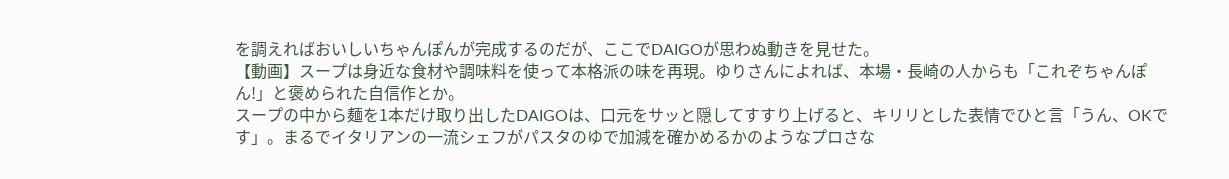を調えればおいしいちゃんぽんが完成するのだが、ここでDAIGOが思わぬ動きを見せた。
【動画】スープは身近な食材や調味料を使って本格派の味を再現。ゆりさんによれば、本場・長崎の人からも「これぞちゃんぽん!」と褒められた自信作とか。
スープの中から麺を1本だけ取り出したDAIGOは、口元をサッと隠してすすり上げると、キリリとした表情でひと言「うん、OKです」。まるでイタリアンの一流シェフがパスタのゆで加減を確かめるかのようなプロさな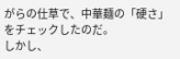がらの仕草で、中華麺の「硬さ」をチェックしたのだ。
しかし、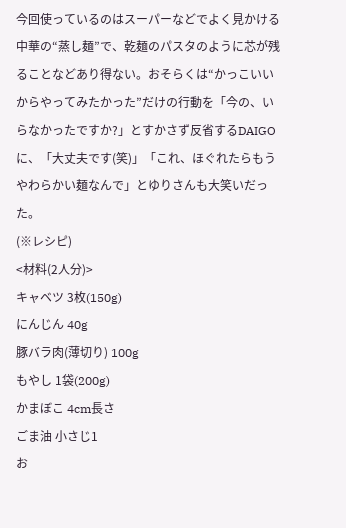今回使っているのはスーパーなどでよく見かける中華の“蒸し麺”で、乾麺のパスタのように芯が残ることなどあり得ない。おそらくは“かっこいいからやってみたかった”だけの行動を「今の、いらなかったですか?」とすかさず反省するDAIGOに、「大丈夫です(笑)」「これ、ほぐれたらもうやわらかい麺なんで」とゆりさんも大笑いだった。
(※レシピ)
<材料(2人分)>
キャベツ 3枚(150g)
にんじん 40g
豚バラ肉(薄切り) 100g
もやし 1袋(200g)
かまぼこ 4cm長さ
ごま油 小さじ1
お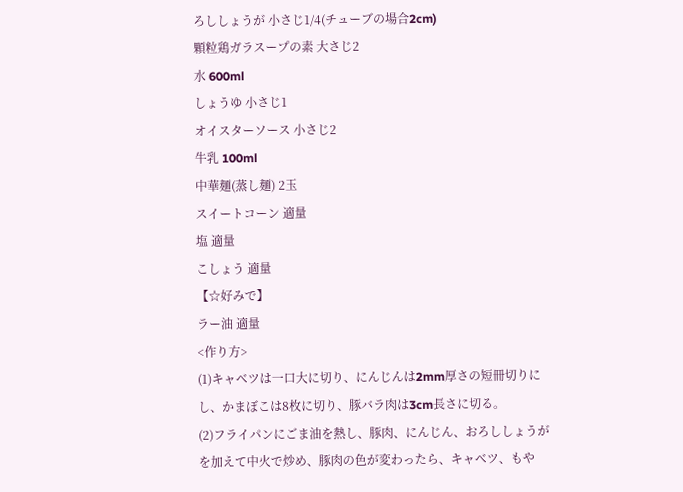ろししょうが 小さじ1/4(チューブの場合2cm)
顆粒鶏ガラスープの素 大さじ2
水 600ml
しょうゆ 小さじ1
オイスターソース 小さじ2
牛乳 100ml
中華麺(蒸し麺) 2玉
スイートコーン 適量
塩 適量
こしょう 適量
【☆好みで】
ラー油 適量
<作り方>
(1)キャベツは一口大に切り、にんじんは2mm厚さの短冊切りにし、かまぼこは8枚に切り、豚バラ肉は3cm長さに切る。
(2)フライパンにごま油を熱し、豚肉、にんじん、おろししょうがを加えて中火で炒め、豚肉の色が変わったら、キャベツ、もや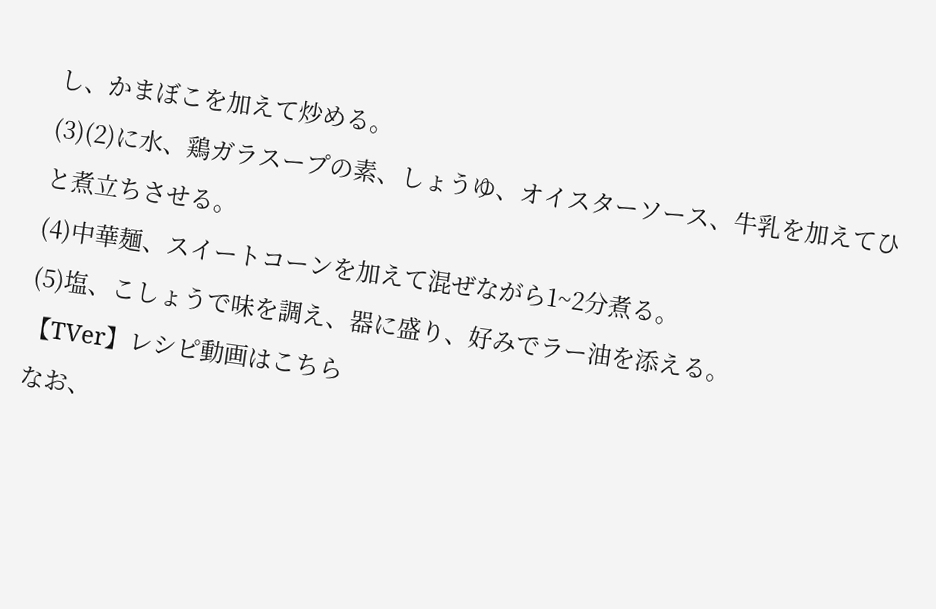し、かまぼこを加えて炒める。
(3)(2)に水、鶏ガラスープの素、しょうゆ、オイスターソース、牛乳を加えてひと煮立ちさせる。
(4)中華麺、スイートコーンを加えて混ぜながら1~2分煮る。
(5)塩、こしょうで味を調え、器に盛り、好みでラー油を添える。
【TVer】レシピ動画はこちら
なお、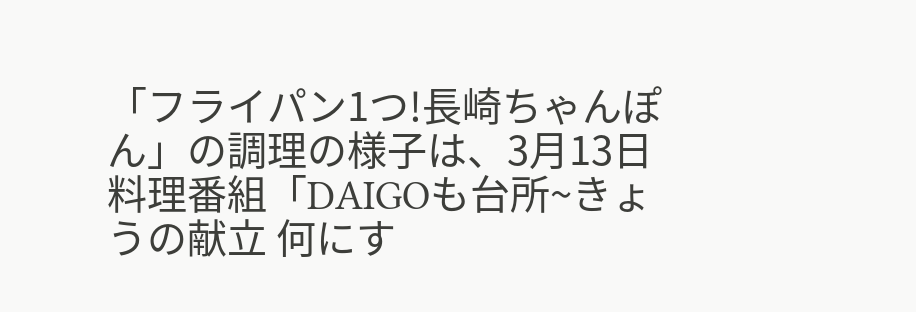「フライパン1つ!長崎ちゃんぽん」の調理の様子は、3月13日料理番組「DAIGOも台所~きょうの献立 何にす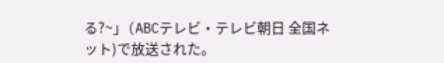る?~」(ABCテレビ・テレビ朝日 全国ネット)で放送された。